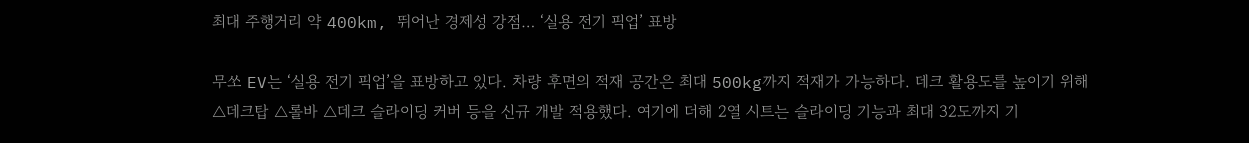최대 주행거리 약 400km, 뛰어난 경제성 강점… ‘실용 전기 픽업’ 표방

무쏘 EV는 ‘실용 전기 픽업’을 표방하고 있다. 차량 후면의 적재 공간은 최대 500kg까지 적재가 가능하다. 데크 활용도를 높이기 위해 △데크탑 △롤바 △데크 슬라이딩 커버 등을 신규 개발 적용했다. 여기에 더해 2열 시트는 슬라이딩 기능과 최대 32도까지 기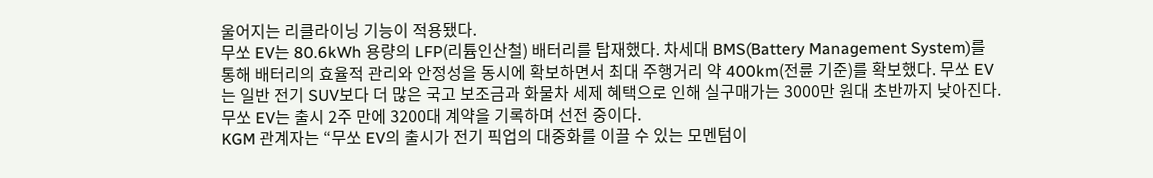울어지는 리클라이닝 기능이 적용됐다.
무쏘 EV는 80.6kWh 용량의 LFP(리튬인산철) 배터리를 탑재했다. 차세대 BMS(Battery Management System)를 통해 배터리의 효율적 관리와 안정성을 동시에 확보하면서 최대 주행거리 약 400km(전륜 기준)를 확보했다. 무쏘 EV는 일반 전기 SUV보다 더 많은 국고 보조금과 화물차 세제 혜택으로 인해 실구매가는 3000만 원대 초반까지 낮아진다. 무쏘 EV는 출시 2주 만에 3200대 계약을 기록하며 선전 중이다.
KGM 관계자는 “무쏘 EV의 출시가 전기 픽업의 대중화를 이끌 수 있는 모멘텀이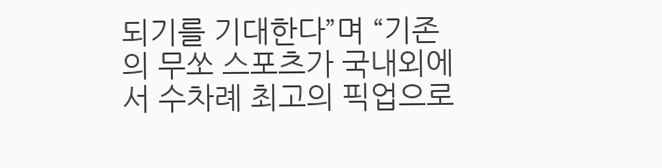되기를 기대한다”며 “기존의 무쏘 스포츠가 국내외에서 수차례 최고의 픽업으로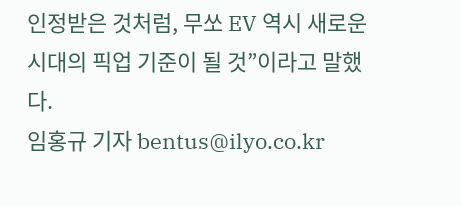인정받은 것처럼, 무쏘 EV 역시 새로운 시대의 픽업 기준이 될 것”이라고 말했다.
임홍규 기자 bentus@ilyo.co.kr